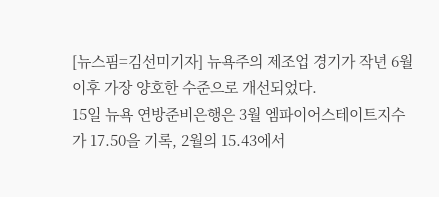[뉴스핌=김선미기자] 뉴욕주의 제조업 경기가 작년 6월 이후 가장 양호한 수준으로 개선되었다.
15일 뉴욕 연방준비은행은 3월 엠파이어스테이트지수가 17.50을 기록, 2월의 15.43에서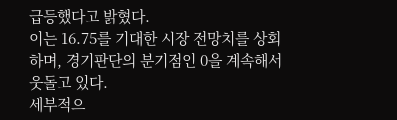급등했다고 밝혔다.
이는 16.75를 기대한 시장 전망치를 상회하며, 경기판단의 분기점인 0을 계속해서 웃돌고 있다.
세부적으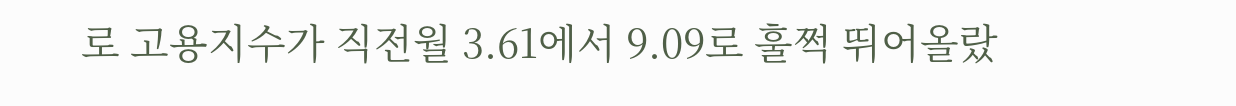로 고용지수가 직전월 3.61에서 9.09로 훌쩍 뛰어올랐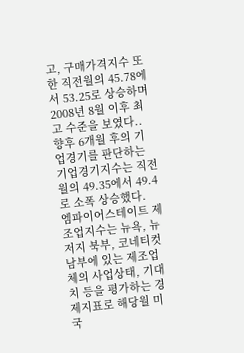고, 구매가격지수 또한 직전월의 45.78에서 53.25로 상승하며 2008년 8월 이후 최고 수준을 보였다..
향후 6개월 후의 기업경기를 판단하는 기업경기지수는 직전월의 49.35에서 49.4로 소폭 상승했다.
엠파이어스테이트 제조업지수는 뉴욕, 뉴저지 북부, 코네티컷 남부에 있는 제조업체의 사업상태, 기대치 등을 평가하는 경제지표로 해당월 미국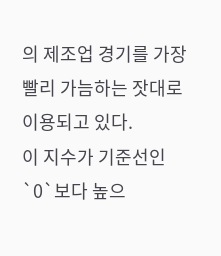의 제조업 경기를 가장 빨리 가늠하는 잣대로 이용되고 있다.
이 지수가 기준선인 `0`보다 높으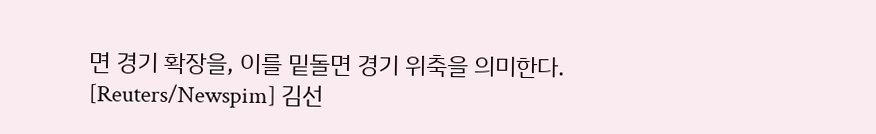면 경기 확장을, 이를 밑돌면 경기 위축을 의미한다.
[Reuters/Newspim] 김선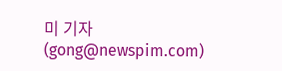미 기자 (gong@newspim.com)